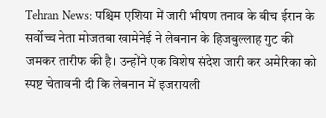Tehran News: पश्चिम एशिया में जारी भीषण तनाव के बीच ईरान के सर्वोच्च नेता मोजतबा खामेनेई ने लेबनान के हिजबुल्लाह गुट की जमकर तारीफ की है। उन्होंने एक विशेष संदेश जारी कर अमेरिका को स्पष्ट चेतावनी दी कि लेबनान में इजरायली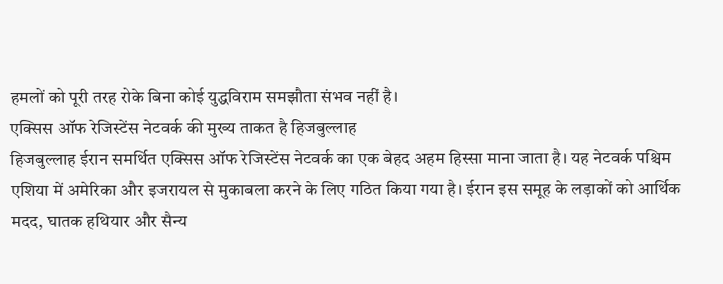हमलों को पूरी तरह रोके बिना कोई युद्धविराम समझौता संभव नहीं है।
एक्सिस ऑफ रेजिस्टेंस नेटवर्क की मुख्य ताकत है हिजबुल्लाह
हिजबुल्लाह ईरान समर्थित एक्सिस ऑफ रेजिस्टेंस नेटवर्क का एक बेहद अहम हिस्सा माना जाता है। यह नेटवर्क पश्चिम एशिया में अमेरिका और इजरायल से मुकाबला करने के लिए गठित किया गया है। ईरान इस समूह के लड़ाकों को आर्थिक मदद, घातक हथियार और सैन्य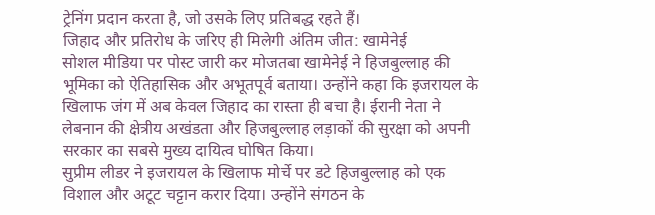ट्रेनिंग प्रदान करता है, जो उसके लिए प्रतिबद्ध रहते हैं।
जिहाद और प्रतिरोध के जरिए ही मिलेगी अंतिम जीत: खामेनेई
सोशल मीडिया पर पोस्ट जारी कर मोजतबा खामेनेई ने हिजबुल्लाह की भूमिका को ऐतिहासिक और अभूतपूर्व बताया। उन्होंने कहा कि इजरायल के खिलाफ जंग में अब केवल जिहाद का रास्ता ही बचा है। ईरानी नेता ने लेबनान की क्षेत्रीय अखंडता और हिजबुल्लाह लड़ाकों की सुरक्षा को अपनी सरकार का सबसे मुख्य दायित्व घोषित किया।
सुप्रीम लीडर ने इजरायल के खिलाफ मोर्चे पर डटे हिजबुल्लाह को एक विशाल और अटूट चट्टान करार दिया। उन्होंने संगठन के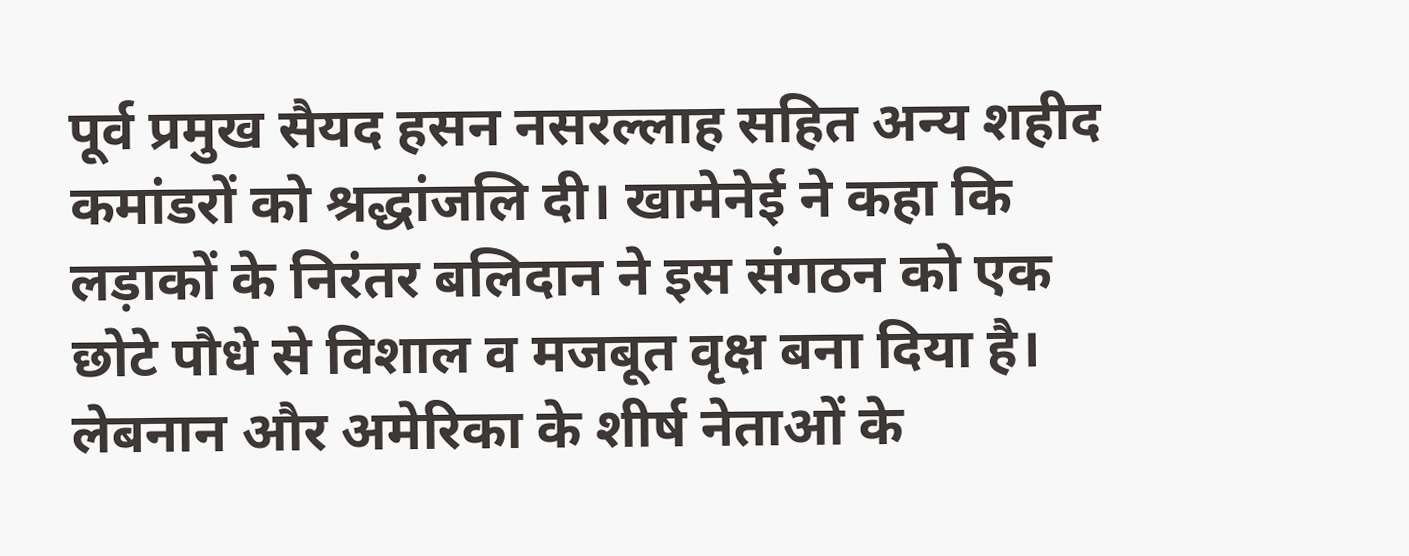पूर्व प्रमुख सैयद हसन नसरल्लाह सहित अन्य शहीद कमांडरों को श्रद्धांजलि दी। खामेनेई ने कहा कि लड़ाकों के निरंतर बलिदान ने इस संगठन को एक छोटे पौधे से विशाल व मजबूत वृक्ष बना दिया है।
लेबनान और अमेरिका के शीर्ष नेताओं के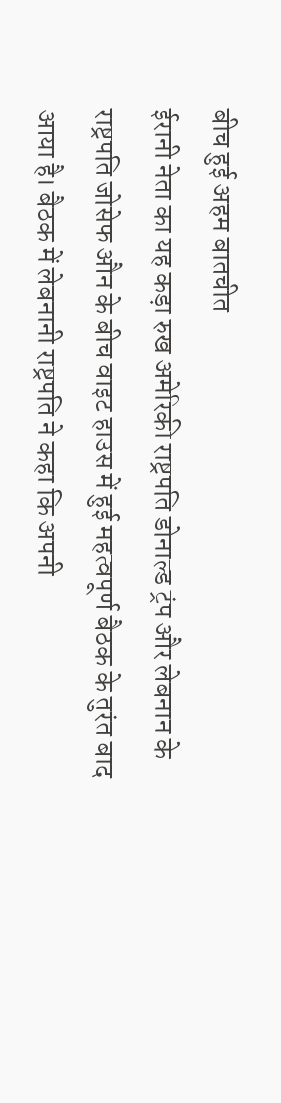बीच हुई अहम बातचीत
ईरानी नेता का यह कड़ा रुख अमेरिकी राष्ट्रपति डोनाल्ड ट्रंप और लेबनान के राष्ट्रपति जोसेफ औन के बीच वाइट हाउस में हुई महत्वपूर्ण बैठक के तुरंत बाद आया है। बैठक में लेबनानी राष्ट्रपति ने कहा कि अपनी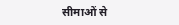सीमाओं से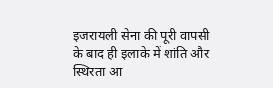इजरायली सेना की पूरी वापसी के बाद ही इलाके में शांति और स्थिरता आ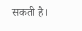सकती है।